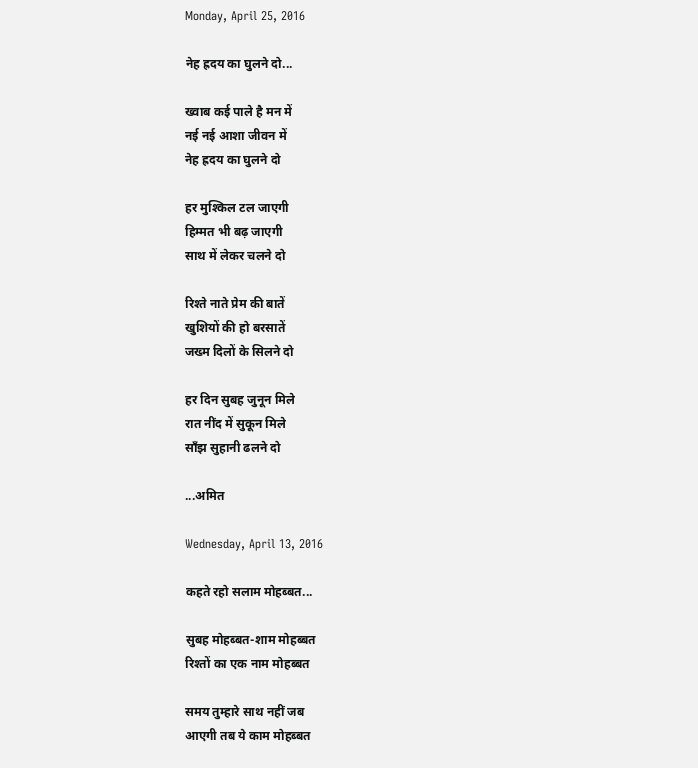Monday, April 25, 2016

नेह ह्रदय का घुलने दो...

ख्वाब कई पाले है मन में
नई नई आशा जीवन में
नेह ह्रदय का घुलने दो

हर मुश्किल टल जाएगी
हिम्मत भी बढ़ जाएगी
साथ में लेकर चलने दो

रिश्ते नाते प्रेम की बातें
खुशियों की हो बरसातें
जख्म दिलों के सिलने दो

हर दिन सुबह जुनून मिले
रात नींद में सुकून मिले
साँझ सुहानी ढलने दो

...अमित

Wednesday, April 13, 2016

कहते रहो सलाम मोहब्बत...

सुबह मोहब्बत-शाम मोहब्बत
रिश्तों का एक नाम मोहब्बत

समय तुम्हारे साथ नहीं जब
आएगी तब ये काम मोहब्बत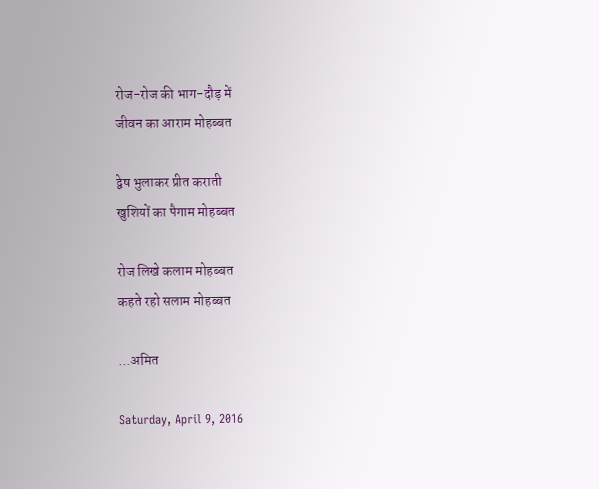रोज-रोज की भाग-दौड़ में
जीवन का आराम मोहब्बत

द्वेष भुलाकर प्रीत कराती
खुशियों का पैगाम मोहब्बत

रोज लिखे कलाम मोहब्बत
कहते रहो सलाम मोहब्बत

...अमित

Saturday, April 9, 2016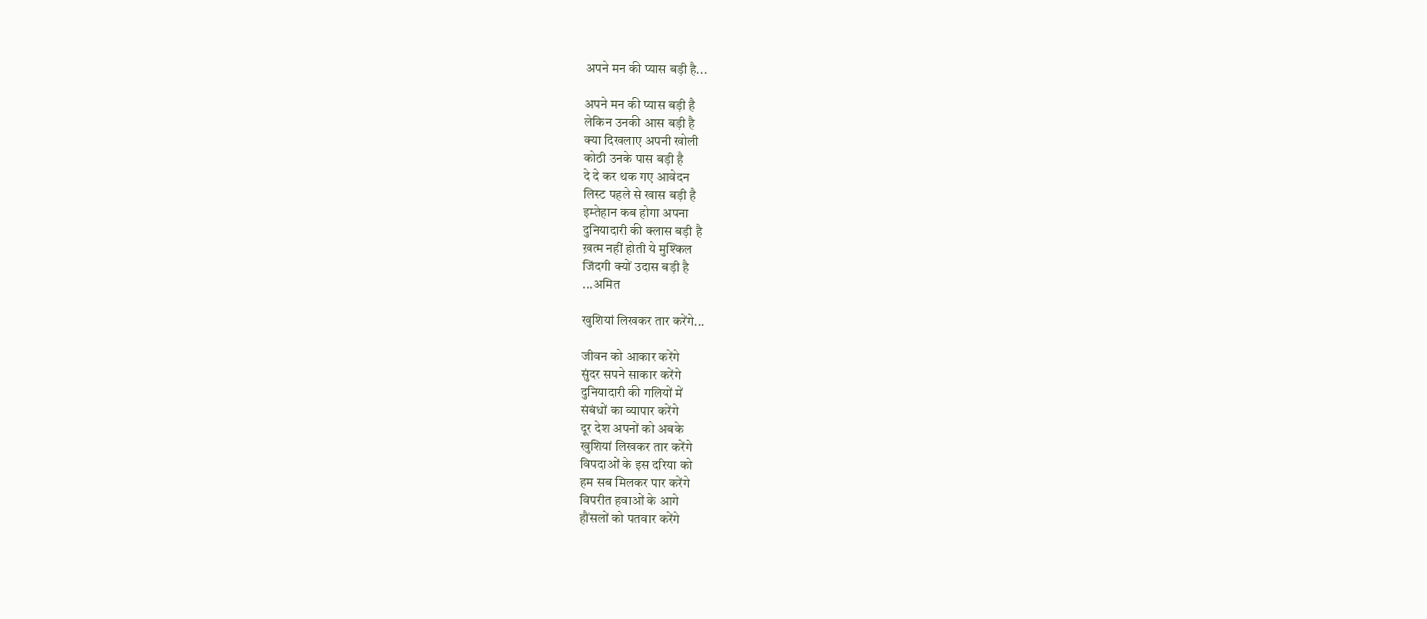अपने मन की प्यास बड़ी है...

अपने मन की प्यास बड़ी है
लेकिन उनकी आस बड़ी है
क्या दिखलाए अपनी खोली
कोठी उनके पास बड़ी है
दे दे कर थक गए आवेदन
लिस्ट पहले से खास बड़ी है
इम्तेहान कब होगा अपना
दुनियादारी की क्लास बड़ी है
ख़त्म नहीं होती ये मुश्किल
जिंदगी क्यों उदास बड़ी है
...अमित

खुशियां लिखकर तार करेंगे...

जीवन को आकार करेंगे
सुंदर सपने साकार करेंगे
दुनियादारी की गलियों में
संबंधों का व्यापार करेंगे
दूर देश अपनों को अबके
खुशियां लिखकर तार करेंगे
विपदाओं के इस दरिया को
हम सब मिलकर पार करेंगे
विपरीत हवाओं के आगे
हौंसलों को पतवार करेंगे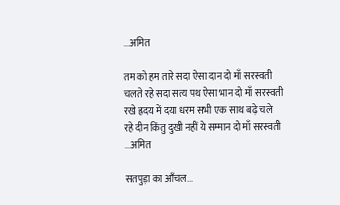...अमित

तम को हम तारे सदा ऐसा दान दो माँ सरस्वती
चलते रहे सदा सत्य पथ ऐसा भान दो माँ सरस्वती
रखे ह्रदय में दया धरम सभी एक साथ बढ़े चले
रहे दीन किंतु दुखी नहीं ये सम्मान दो माँ सरस्वती
...अमित

सतपुड़ा का आँचल...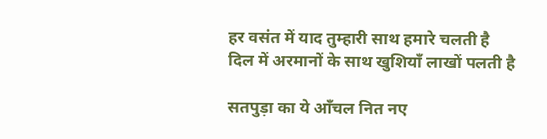हर वसंत में याद तुम्हारी साथ हमारे चलती है
दिल में अरमानों के साथ खुशियाँ लाखों पलती है

सतपुड़ा का ये आँचल नित नए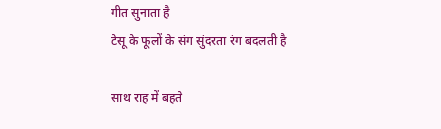गीत सुनाता है
टेसू के फूलों के संग सुंदरता रंग बदलती है

साथ राह में बहते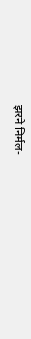झरने निर्मल-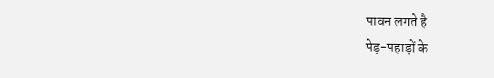पावन लगते है
पेड़-पहाड़ों के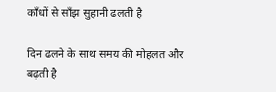काँधों से साँझ सुहानी ढलती है

दिन ढलने के साथ समय की मोहलत और बढ़ती है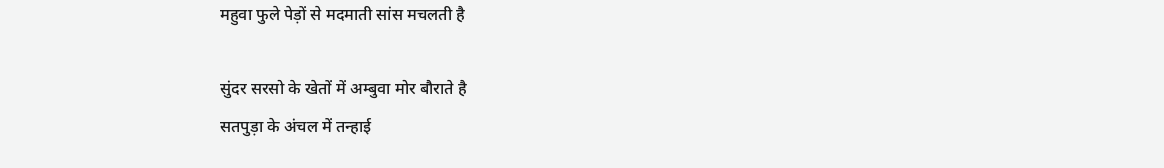महुवा फुले पेड़ों से मदमाती सांस मचलती है

सुंदर सरसो के खेतों में अम्बुवा मोर बौराते है
सतपुड़ा के अंचल में तन्हाई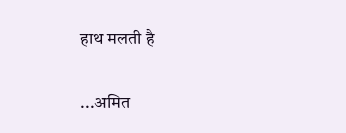हाथ मलती है

...अमित